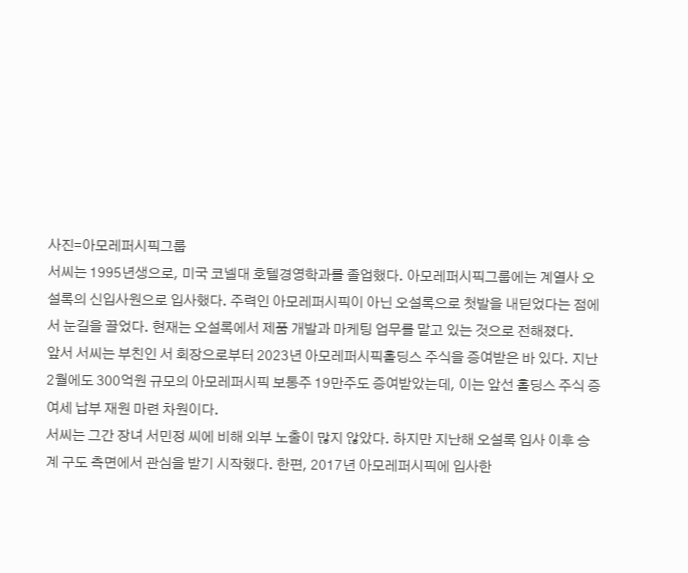사진=아모레퍼시픽그룹
서씨는 1995년생으로, 미국 코넬대 호텔경영학과를 졸업했다. 아모레퍼시픽그룹에는 계열사 오설록의 신입사원으로 입사했다. 주력인 아모레퍼시픽이 아닌 오설록으로 첫발을 내딛었다는 점에서 눈길을 끌었다. 현재는 오설록에서 제품 개발과 마케팅 업무를 맡고 있는 것으로 전해졌다.
앞서 서씨는 부친인 서 회장으로부터 2023년 아모레퍼시픽홀딩스 주식을 증여받은 바 있다. 지난 2월에도 300억원 규모의 아모레퍼시픽 보통주 19만주도 증여받았는데, 이는 앞선 홀딩스 주식 증여세 납부 재원 마련 차원이다.
서씨는 그간 장녀 서민정 씨에 비해 외부 노출이 많지 않았다. 하지만 지난해 오설록 입사 이후 승계 구도 측면에서 관심을 받기 시작했다. 한편, 2017년 아모레퍼시픽에 입사한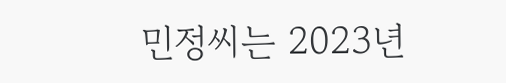민정씨는 2023년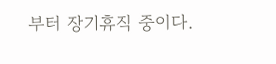부터 장기휴직 중이다.